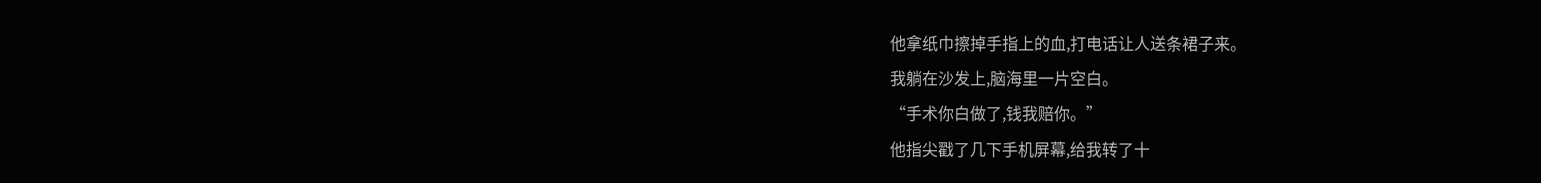他拿纸巾擦掉手指上的血,打电话让人送条裙子来。
我躺在沙发上,脑海里一片空白。
“手术你白做了,钱我赔你。”
他指尖戳了几下手机屏幕,给我转了十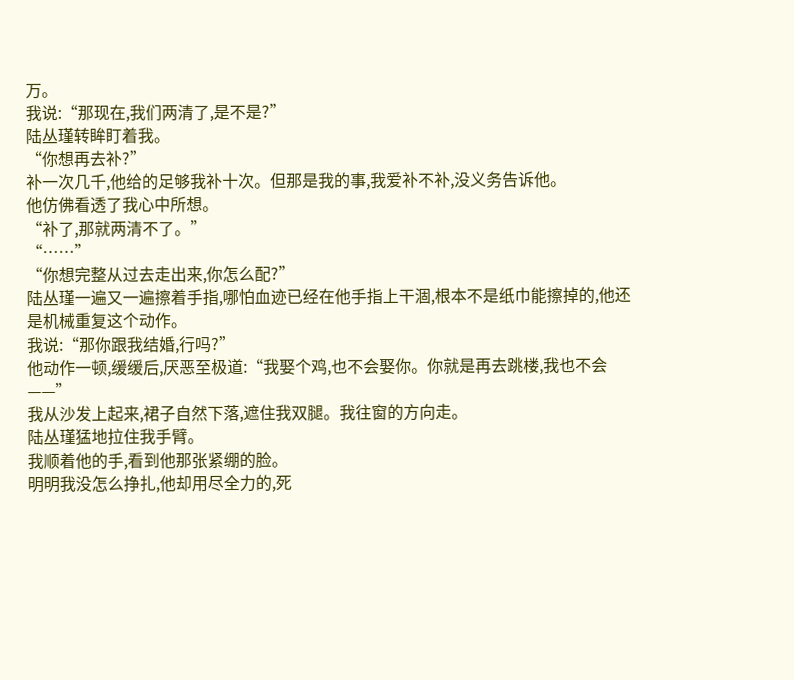万。
我说:“那现在,我们两清了,是不是?”
陆丛瑾转眸盯着我。
“你想再去补?”
补一次几千,他给的足够我补十次。但那是我的事,我爱补不补,没义务告诉他。
他仿佛看透了我心中所想。
“补了,那就两清不了。”
“……”
“你想完整从过去走出来,你怎么配?”
陆丛瑾一遍又一遍擦着手指,哪怕血迹已经在他手指上干涸,根本不是纸巾能擦掉的,他还是机械重复这个动作。
我说:“那你跟我结婚,行吗?”
他动作一顿,缓缓后,厌恶至极道:“我娶个鸡,也不会娶你。你就是再去跳楼,我也不会——”
我从沙发上起来,裙子自然下落,遮住我双腿。我往窗的方向走。
陆丛瑾猛地拉住我手臂。
我顺着他的手,看到他那张紧绷的脸。
明明我没怎么挣扎,他却用尽全力的,死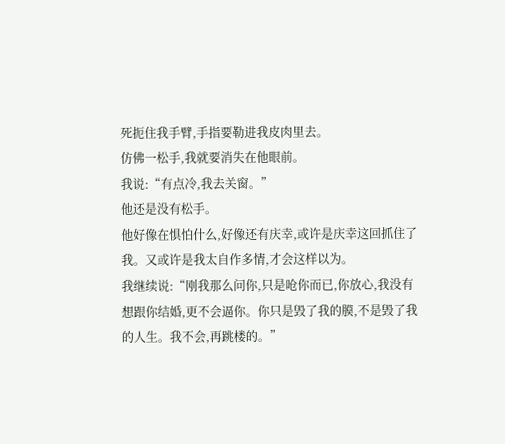死扼住我手臂,手指要勒进我皮肉里去。
仿佛一松手,我就要消失在他眼前。
我说:“有点冷,我去关窗。”
他还是没有松手。
他好像在惧怕什么,好像还有庆幸,或许是庆幸这回抓住了我。又或许是我太自作多情,才会这样以为。
我继续说:“刚我那么问你,只是呛你而已,你放心,我没有想跟你结婚,更不会逼你。你只是毁了我的膜,不是毁了我的人生。我不会,再跳楼的。”